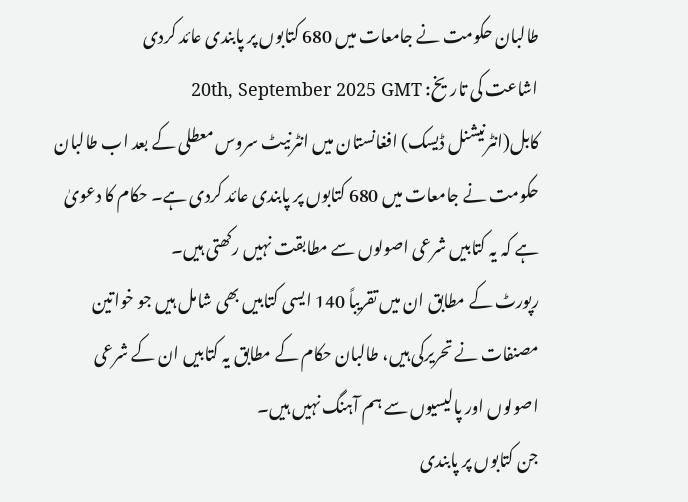طالبان حکومت نے جامعات میں 680 کتابوں پر پابندی عائد کردی
اشاعت کی تاریخ: 20th, September 2025 GMT
کابل(انٹرنیشنل ڈیسک) افغانستان میں انٹرنیٹ سروس معطلی کے بعد اب طالبان حکومت نے جامعات میں 680 کتابوں پر پابندی عائد کردی ہے۔ حکام کا دعویٰ ہے کہ یہ کتابیں شرعی اصولوں سے مطابقت نہیں رکھتی ہیں۔
رپورٹ کے مطابق ان میں تقریباً 140 ایسی کتابیں بھی شامل ہیں جو خواتین مصنفات نے تحریرکی ہیں، طالبان حکام کے مطابق یہ کتابیں ان کے شرعی اصولوں اور پالیسیوں سے ہم آہنگ نہیں ہیں۔
جن کتابوں پر پابندی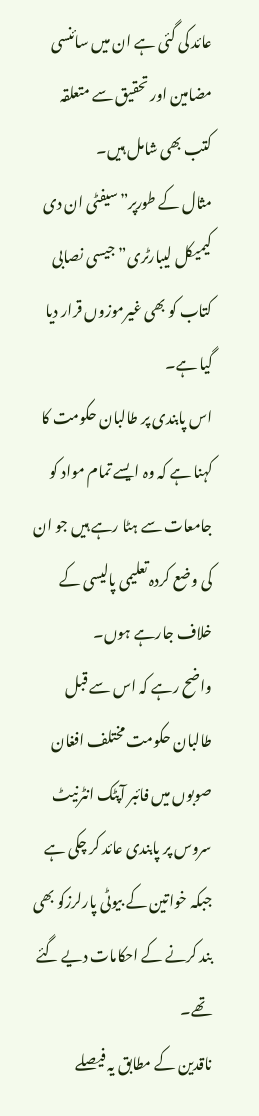عائد کی گئی ہے ان میں سائنسی مضامین اور تحقیق سے متعلقہ کتب بھی شامل ہیں۔
مثال کے طورپر”سیفٹی ان دی کیمیکل لیبارٹری” جیسی نصابی کتاب کو بھی غیرموزوں قرار دیا گیا ہے۔
اس پابندی پر طالبان حکومت کا کہنا ہے کہ وہ ایسے تمام مواد کو جامعات سے ہٹا رہے ہیں جو ان کی وضع کردہ تعلیمی پالیسی کے خلاف جارہے ہوں۔
واضح رہے کہ اس سے قبل طالبان حکومت مختلف افغان صوبوں میں فائبر آپٹک انٹرنیٹ سروس پر پابندی عائد کر چکی ہے جبکہ خواتین کے بیوٹی پارلرزکو بھی بند کرنے کے احکامات دیے گئے تھے۔
ناقدین کے مطابق یہ فیصلے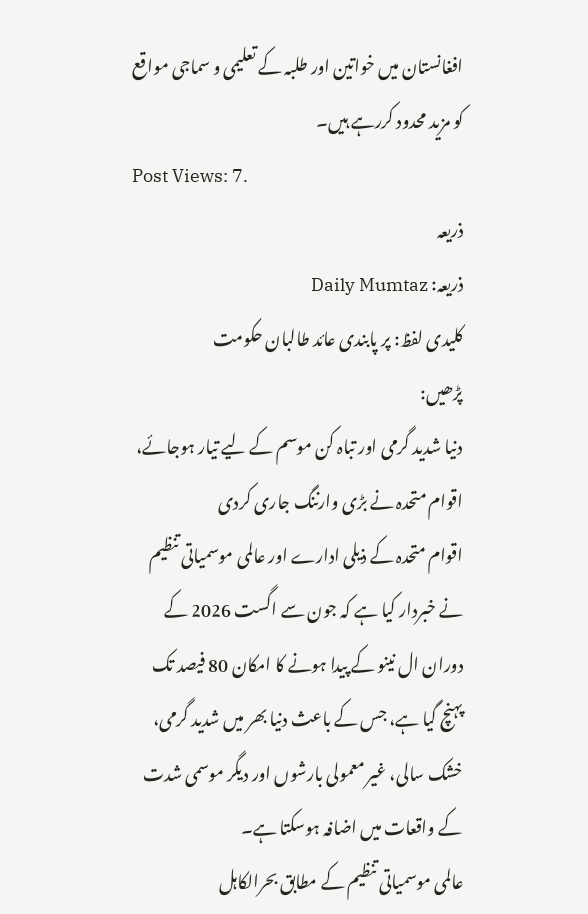افغانستان میں خواتین اور طلبہ کے تعلیمی و سماجی مواقع کو مزید محدود کررہے ہیں۔
Post Views: 7.
ذریعہ
ذریعہ: Daily Mumtaz
کلیدی لفظ: پر پابندی عائد طالبان حکومت
پڑھیں:
دنیا شدید گرمی اور تباہ کن موسم کے لیے تیار ہوجائے، اقوام متحدہ نے بڑی وارننگ جاری کردی
اقوام متحدہ کے ذیلی ادارے اور عالمی موسمیاتی تنظیم نے خبردار کیا ہے کہ جون سے اگست 2026 کے دوران ال نینو کے پیدا ہونے کا امکان 80 فیصد تک پہنچ گیا ہے، جس کے باعث دنیا بھر میں شدید گرمی، خشک سالی، غیر معمولی بارشوں اور دیگر موسمی شدت کے واقعات میں اضافہ ہوسکتا ہے۔
عالمی موسمیاتی تنظیم کے مطابق بحرالکاہل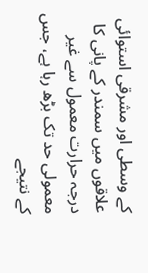کے وسطی اور مشرقی استوائی علاقوں میں سمندر کے پانی کا درجہ حرارت معمول سے غیر معمولی حد تک بڑھ رہا ہے، جس کے نتیجے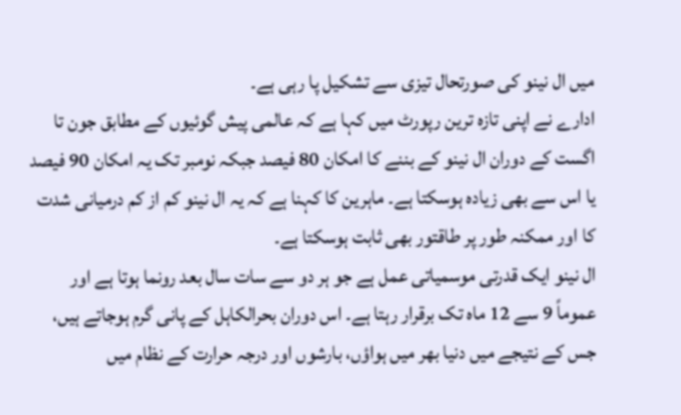میں ال نینو کی صورتحال تیزی سے تشکیل پا رہی ہے۔
ادارے نے اپنی تازہ ترین رپورٹ میں کہا ہے کہ عالمی پیش گوئیوں کے مطابق جون تا اگست کے دوران ال نینو کے بننے کا امکان 80 فیصد جبکہ نومبر تک یہ امکان 90 فیصد یا اس سے بھی زیادہ ہوسکتا ہے۔ ماہرین کا کہنا ہے کہ یہ ال نینو کم از کم درمیانی شدت کا اور ممکنہ طور پر طاقتور بھی ثابت ہوسکتا ہے۔
ال نینو ایک قدرتی موسمیاتی عمل ہے جو ہر دو سے سات سال بعد رونما ہوتا ہے اور عموماً 9 سے 12 ماہ تک برقرار رہتا ہے۔ اس دوران بحرالکاہل کے پانی گرم ہوجاتے ہیں، جس کے نتیجے میں دنیا بھر میں ہواؤں، بارشوں اور درجہ حرارت کے نظام میں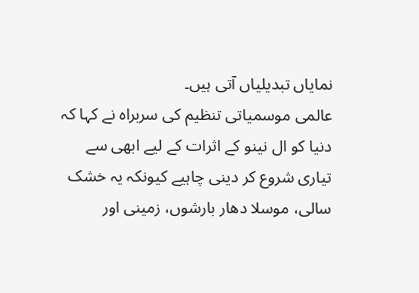نمایاں تبدیلیاں آتی ہیں۔
عالمی موسمیاتی تنظیم کی سربراہ نے کہا کہ دنیا کو ال نینو کے اثرات کے لیے ابھی سے تیاری شروع کر دینی چاہیے کیونکہ یہ خشک سالی، موسلا دھار بارشوں، زمینی اور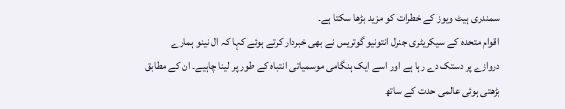سمندری ہیٹ ویوز کے خطرات کو مزید بڑھا سکتا ہے۔
اقوام متحدہ کے سیکریٹری جنرل انتونیو گوتریس نے بھی خبردار کرتے ہوئے کہا کہ ال نینو ہمارے دروازے پر دستک دے رہا ہے اور اسے ایک ہنگامی موسمیاتی انتباہ کے طور پر لینا چاہیے۔ ان کے مطابق بڑھتی ہوئی عالمی حدت کے ساتھ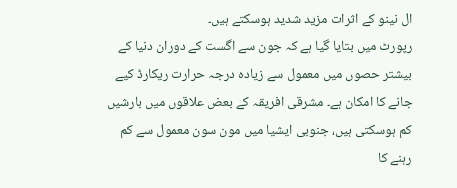ال نینو کے اثرات مزید شدید ہوسکتے ہیں۔
رپورٹ میں بتایا گیا ہے کہ جون سے اگست کے دوران دنیا کے بیشتر حصوں میں معمول سے زیادہ درجہ حرارت ریکارڈ کیے جانے کا امکان ہے۔ مشرقی افریقہ کے بعض علاقوں میں بارشیں کم ہوسکتی ہیں، جنوبی ایشیا میں مون سون معمول سے کم رہنے کا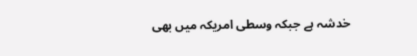خدشہ ہے جبکہ وسطی امریکہ میں بھی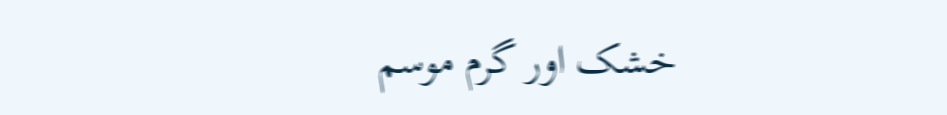خشک اور گرم موسم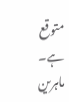متوقع ہے۔
ماہرین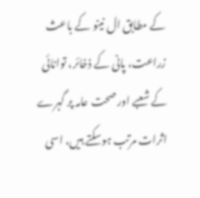کے مطابق ال نینو کے باعث زراعت، پانی کے ذخائر، توانائی کے شعبے اور صحت عامہ پر گہرے اثرات مرتب ہوسکتے ہیں، اسی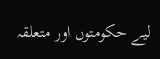لیے حکومتوں اور متعلقہ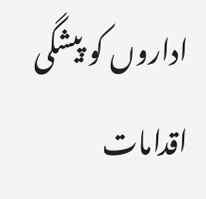اداروں کو پیشگی اقدامات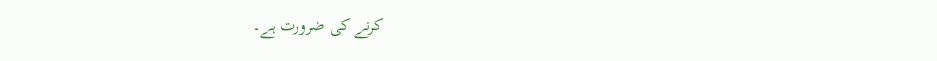کرنے کی ضرورت ہے۔